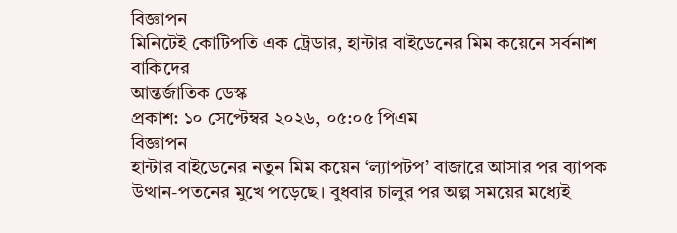বিজ্ঞাপন
মিনিটেই কোটিপতি এক ট্রেডার, হান্টার বাইডেনের মিম কয়েনে সর্বনাশ বাকিদের
আন্তর্জাতিক ডেস্ক
প্রকাশ: ১০ সেপ্টেম্বর ২০২৬, ০৫:০৫ পিএম
বিজ্ঞাপন
হান্টার বাইডেনের নতুন মিম কয়েন ‘ল্যাপটপ’ বাজারে আসার পর ব্যাপক উত্থান-পতনের মুখে পড়েছে। বুধবার চালুর পর অল্প সময়ের মধ্যেই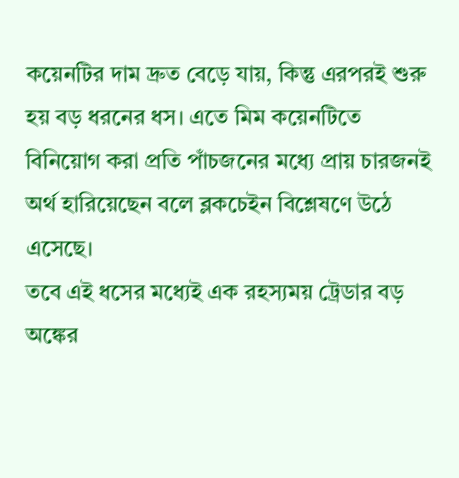কয়েনটির দাম দ্রুত বেড়ে যায়, কিন্তু এরপরই শুরু হয় বড় ধরনের ধস। এতে মিম কয়েনটিতে বিনিয়োগ করা প্রতি পাঁচজনের মধ্যে প্রায় চারজনই অর্থ হারিয়েছেন বলে ব্লকচেইন বিশ্লেষণে উঠে এসেছে।
তবে এই ধসের মধ্যেই এক রহস্যময় ট্রেডার বড় অঙ্কের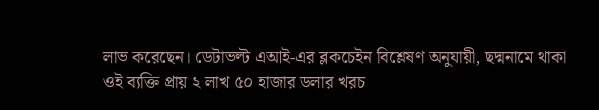লাভ করেছেন। ডেটাভল্ট এআই-এর ব্লকচেইন বিশ্লেষণ অনুযায়ী, ছদ্মনামে থাকা ওই ব্যক্তি প্রায় ২ লাখ ৫০ হাজার ডলার খরচ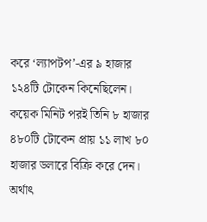করে ‘ল্যাপটপ’-এর ৯ হাজার ১২৪টি টোকেন কিনেছিলেন। কয়েক মিনিট পরই তিনি ৮ হাজার ৪৮০টি টোকেন প্রায় ১১ লাখ ৮০ হাজার ডলারে বিক্রি করে দেন।
অর্থাৎ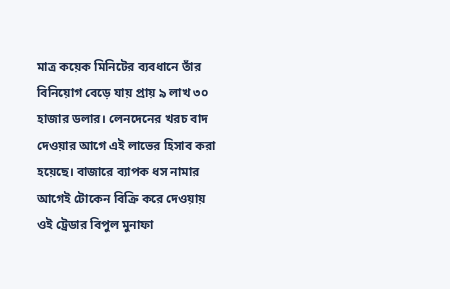মাত্র কয়েক মিনিটের ব্যবধানে তাঁর বিনিয়োগ বেড়ে যায় প্রায় ৯ লাখ ৩০ হাজার ডলার। লেনদেনের খরচ বাদ দেওয়ার আগে এই লাভের হিসাব করা হয়েছে। বাজারে ব্যাপক ধস নামার আগেই টোকেন বিক্রি করে দেওয়ায় ওই ট্রেডার বিপুল মুনাফা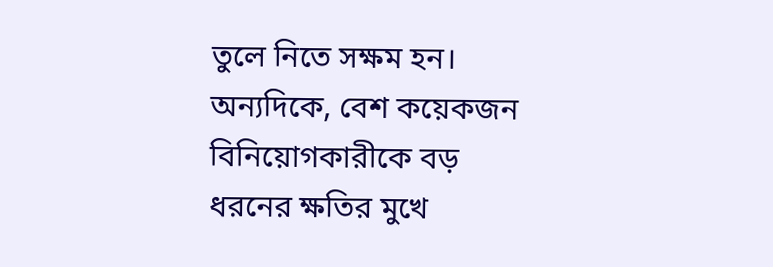তুলে নিতে সক্ষম হন।
অন্যদিকে, বেশ কয়েকজন বিনিয়োগকারীকে বড় ধরনের ক্ষতির মুখে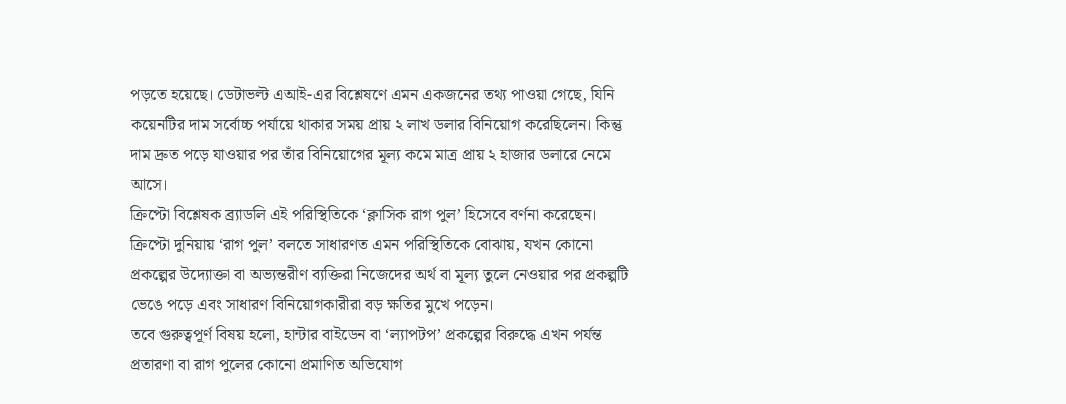পড়তে হয়েছে। ডেটাভল্ট এআই-এর বিশ্লেষণে এমন একজনের তথ্য পাওয়া গেছে, যিনি কয়েনটির দাম সর্বোচ্চ পর্যায়ে থাকার সময় প্রায় ২ লাখ ডলার বিনিয়োগ করেছিলেন। কিন্তু দাম দ্রুত পড়ে যাওয়ার পর তাঁর বিনিয়োগের মূল্য কমে মাত্র প্রায় ২ হাজার ডলারে নেমে আসে।
ক্রিপ্টো বিশ্লেষক ব্র্যাডলি এই পরিস্থিতিকে ‘ক্লাসিক রাগ পুল’ হিসেবে বর্ণনা করেছেন। ক্রিপ্টো দুনিয়ায় ‘রাগ পুল’ বলতে সাধারণত এমন পরিস্থিতিকে বোঝায়, যখন কোনো প্রকল্পের উদ্যোক্তা বা অভ্যন্তরীণ ব্যক্তিরা নিজেদের অর্থ বা মূল্য তুলে নেওয়ার পর প্রকল্পটি ভেঙে পড়ে এবং সাধারণ বিনিয়োগকারীরা বড় ক্ষতির মুখে পড়েন।
তবে গুরুত্বপূর্ণ বিষয় হলো, হান্টার বাইডেন বা ‘ল্যাপটপ’ প্রকল্পের বিরুদ্ধে এখন পর্যন্ত প্রতারণা বা রাগ পুলের কোনো প্রমাণিত অভিযোগ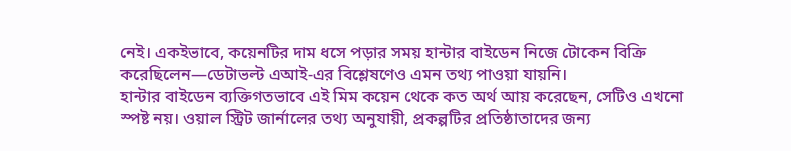নেই। একইভাবে, কয়েনটির দাম ধসে পড়ার সময় হান্টার বাইডেন নিজে টোকেন বিক্রি করেছিলেন—ডেটাভল্ট এআই-এর বিশ্লেষণেও এমন তথ্য পাওয়া যায়নি।
হান্টার বাইডেন ব্যক্তিগতভাবে এই মিম কয়েন থেকে কত অর্থ আয় করেছেন, সেটিও এখনো স্পষ্ট নয়। ওয়াল স্ট্রিট জার্নালের তথ্য অনুযায়ী, প্রকল্পটির প্রতিষ্ঠাতাদের জন্য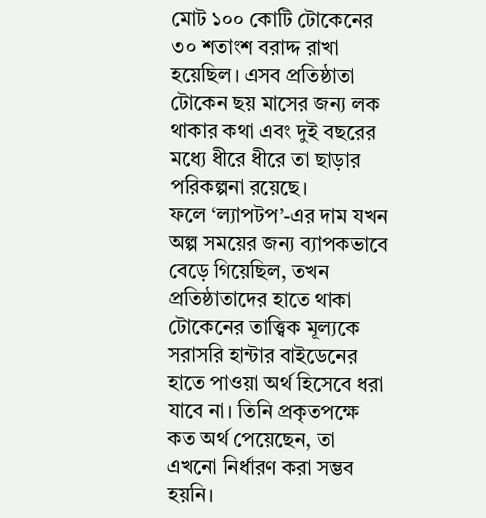মোট ১০০ কোটি টোকেনের ৩০ শতাংশ বরাদ্দ রাখা হয়েছিল। এসব প্রতিষ্ঠাতা টোকেন ছয় মাসের জন্য লক থাকার কথা এবং দুই বছরের মধ্যে ধীরে ধীরে তা ছাড়ার পরিকল্পনা রয়েছে।
ফলে ‘ল্যাপটপ’-এর দাম যখন অল্প সময়ের জন্য ব্যাপকভাবে বেড়ে গিয়েছিল, তখন প্রতিষ্ঠাতাদের হাতে থাকা টোকেনের তাত্ত্বিক মূল্যকে সরাসরি হান্টার বাইডেনের হাতে পাওয়া অর্থ হিসেবে ধরা যাবে না। তিনি প্রকৃতপক্ষে কত অর্থ পেয়েছেন, তা এখনো নির্ধারণ করা সম্ভব হয়নি।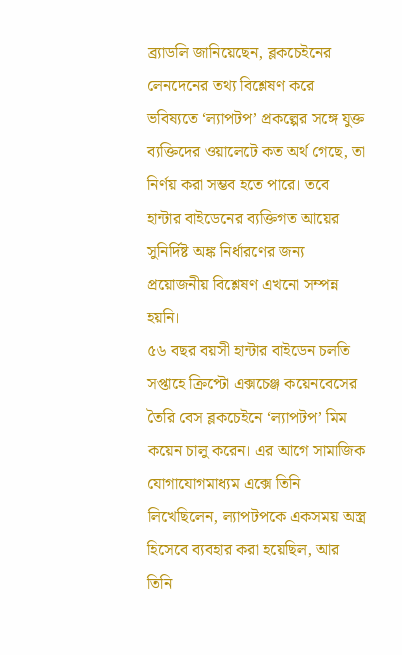ব্র্যাডলি জানিয়েছেন, ব্লকচেইনের লেনদেনের তথ্য বিশ্লেষণ করে ভবিষ্যতে ‘ল্যাপটপ’ প্রকল্পের সঙ্গে যুক্ত ব্যক্তিদের ওয়ালেটে কত অর্থ গেছে, তা নির্ণয় করা সম্ভব হতে পারে। তবে হান্টার বাইডেনের ব্যক্তিগত আয়ের সুনির্দিষ্ট অঙ্ক নির্ধারণের জন্য প্রয়োজনীয় বিশ্লেষণ এখনো সম্পন্ন হয়নি।
৫৬ বছর বয়সী হান্টার বাইডেন চলতি সপ্তাহে ক্রিপ্টো এক্সচেঞ্জ কয়েনবেসের তৈরি বেস ব্লকচেইনে ‘ল্যাপটপ’ মিম কয়েন চালু করেন। এর আগে সামাজিক যোগাযোগমাধ্যম এক্সে তিনি লিখেছিলেন, ল্যাপটপকে একসময় অস্ত্র হিসেবে ব্যবহার করা হয়েছিল, আর তিনি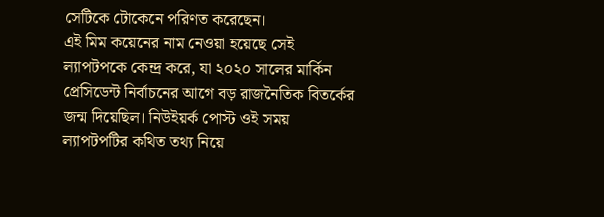সেটিকে টোকেনে পরিণত করেছেন।
এই মিম কয়েনের নাম নেওয়া হয়েছে সেই ল্যাপটপকে কেন্দ্র করে, যা ২০২০ সালের মার্কিন প্রেসিডেন্ট নির্বাচনের আগে বড় রাজনৈতিক বিতর্কের জন্ম দিয়েছিল। নিউইয়র্ক পোস্ট ওই সময় ল্যাপটপটির কথিত তথ্য নিয়ে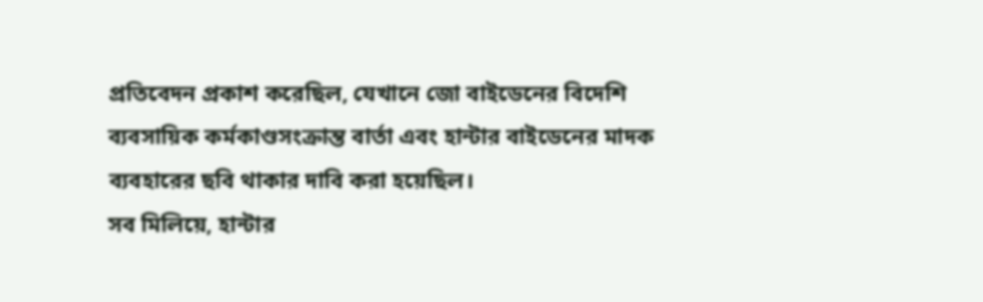প্রতিবেদন প্রকাশ করেছিল, যেখানে জো বাইডেনের বিদেশি ব্যবসায়িক কর্মকাণ্ডসংক্রান্ত বার্তা এবং হান্টার বাইডেনের মাদক ব্যবহারের ছবি থাকার দাবি করা হয়েছিল।
সব মিলিয়ে, হান্টার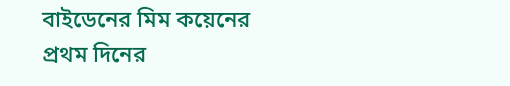বাইডেনের মিম কয়েনের প্রথম দিনের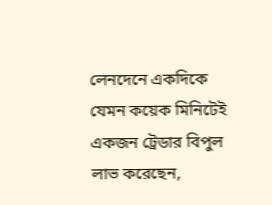লেনদেনে একদিকে যেমন কয়েক মিনিটেই একজন ট্রেডার বিপুল লাভ করেছেন,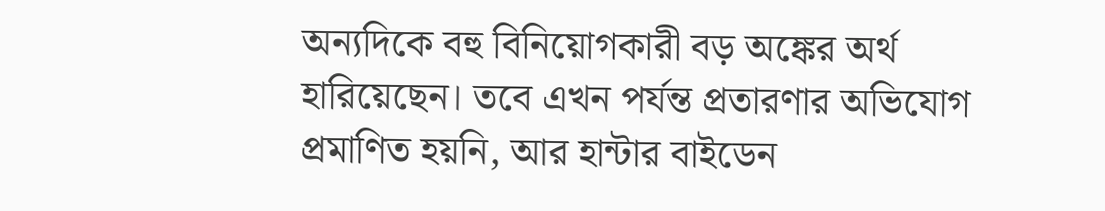অন্যদিকে বহু বিনিয়োগকারী বড় অঙ্কের অর্থ হারিয়েছেন। তবে এখন পর্যন্ত প্রতারণার অভিযোগ প্রমাণিত হয়নি, আর হান্টার বাইডেন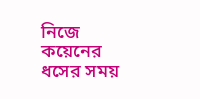নিজে কয়েনের ধসের সময়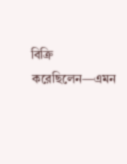বিক্রি করেছিলেন—এমন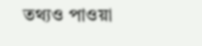তথ্যও পাওয়া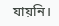যায়নি।